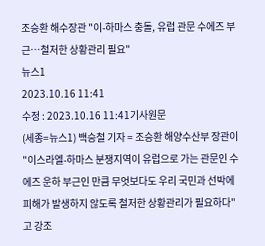조승환 해수장관 "이-하마스 충돌, 유럽 관문 수에즈 부근…철저한 상황관리 필요"
뉴스1
2023.10.16 11:41
수정 : 2023.10.16 11:41기사원문
(세종=뉴스1) 백승철 기자 = 조승환 해양수산부 장관이 "이스라엘-하마스 분쟁지역이 유럽으로 가는 관문인 수에즈 운하 부근인 만큼 무엇보다도 우리 국민과 선박에 피해가 발생하지 않도록 철저한 상황관리가 필요하다"고 강조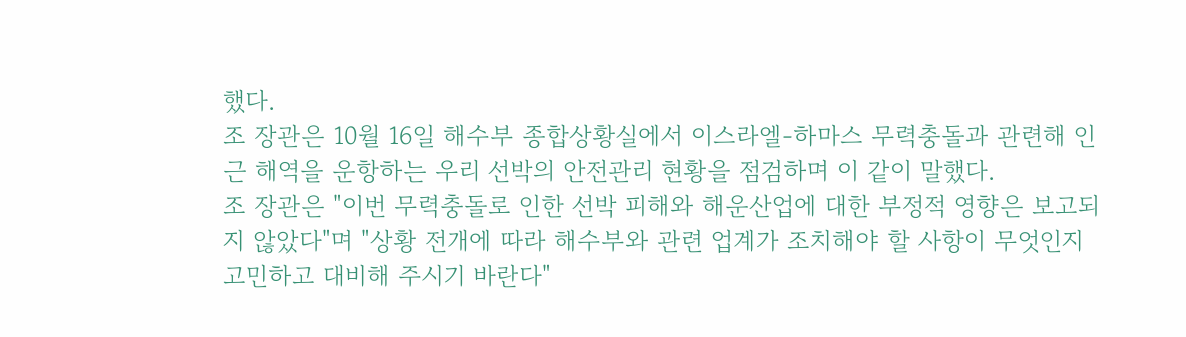했다.
조 장관은 10월 16일 해수부 종합상황실에서 이스라엘-하마스 무력충돌과 관련해 인근 해역을 운항하는 우리 선박의 안전관리 현황을 점검하며 이 같이 말했다.
조 장관은 "이번 무력충돌로 인한 선박 피해와 해운산업에 대한 부정적 영향은 보고되지 않았다"며 "상황 전개에 따라 해수부와 관련 업계가 조치해야 할 사항이 무엇인지 고민하고 대비해 주시기 바란다"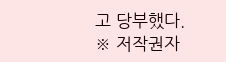고 당부했다.
※ 저작권자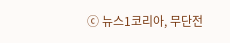ⓒ 뉴스1코리아, 무단전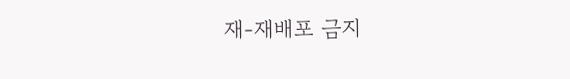재-재배포 금지